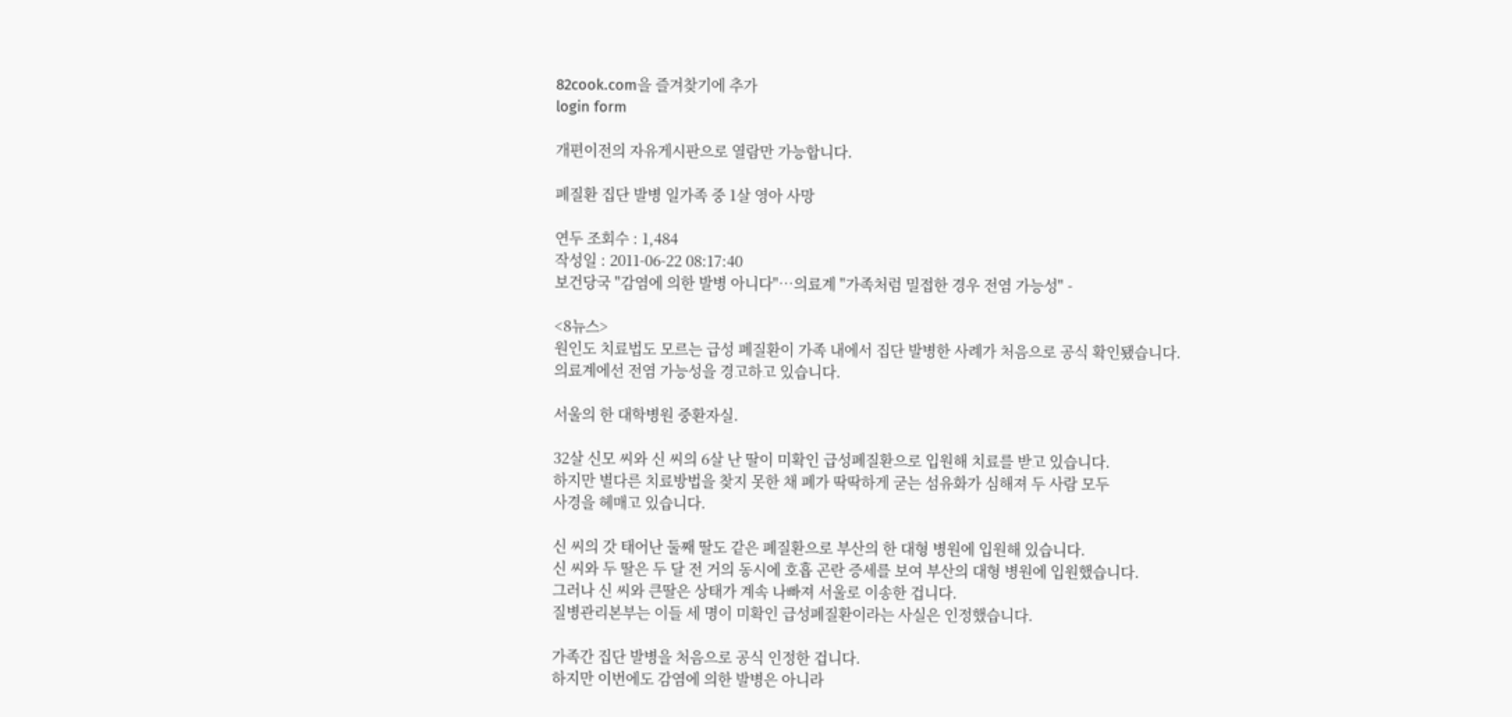82cook.com을 즐겨찾기에 추가
login form

개편이전의 자유게시판으로 열람만 가능합니다.

폐질환 집단 발병 일가족 중 1살 영아 사망

연두 조회수 : 1,484
작성일 : 2011-06-22 08:17:40
보건당국 "감염에 의한 발병 아니다"…의료계 "가족처럼 밀접한 경우 전염 가능성" -

<8뉴스>
원인도 치료법도 모르는 급성 폐질환이 가족 내에서 집단 발병한 사례가 처음으로 공식 확인됐습니다.
의료계에선 전염 가능성을 경고하고 있습니다.

서울의 한 대학병원 중환자실.

32살 신모 씨와 신 씨의 6살 난 딸이 미확인 급성폐질환으로 입원해 치료를 받고 있습니다.
하지만 별다른 치료방법을 찾지 못한 채 폐가 딱딱하게 굳는 섬유화가 심해져 두 사람 모두
사경을 헤매고 있습니다.

신 씨의 갓 태어난 둘째 딸도 같은 폐질환으로 부산의 한 대형 병원에 입원해 있습니다.
신 씨와 두 딸은 두 달 전 거의 동시에 호흡 곤란 증세를 보여 부산의 대형 병원에 입원했습니다.
그러나 신 씨와 큰딸은 상태가 계속 나빠져 서울로 이송한 겁니다.
질병관리본부는 이들 세 명이 미확인 급성폐질환이라는 사실은 인정했습니다.

가족간 집단 발병을 처음으로 공식 인정한 겁니다.
하지만 이번에도 감염에 의한 발병은 아니라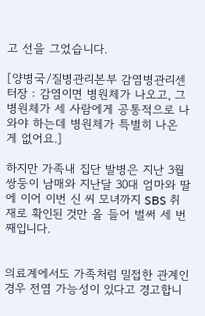고 선을 그었습니다.

[양병국/질병관리본부 감염병관리센터장 : 감염이면 병원체가 나오고, 그 병원체가 세 사람에게 공통적으로 나와야 하는데 병원체가 특별히 나온 게 없어요.]

하지만 가족내 집단 발병은 지난 3월 쌍둥이 남매와 지난달 30대 엄마와 딸에 이어 이번 신 씨 모녀까지 SBS 취재로 확인된 것만 올 들어 벌써 세 번째입니다.


의료계에서도 가족처럼 밀접한 관계인 경우 전염 가능성이 있다고 경고합니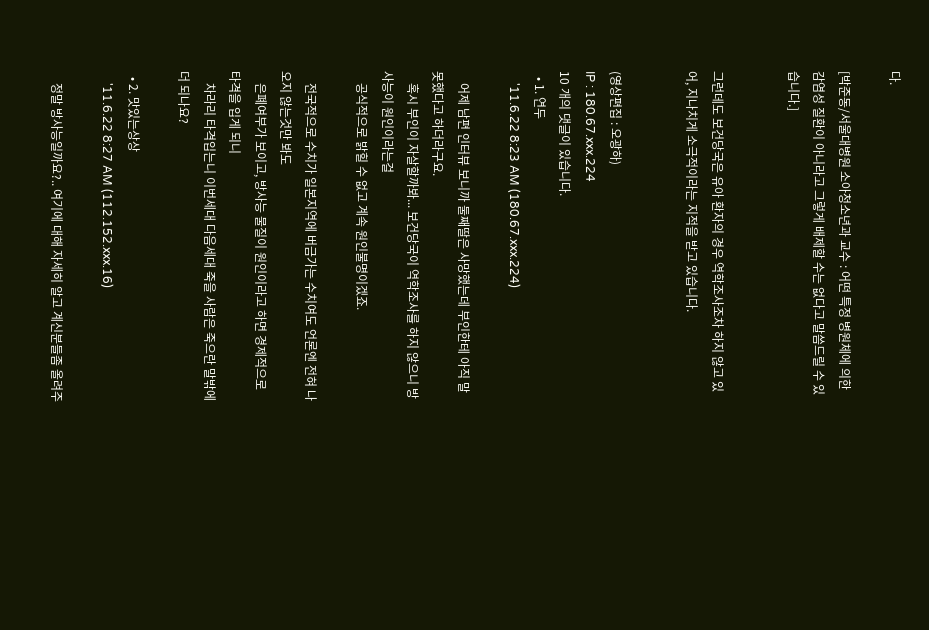다.

[박준동/서울대병원 소아청소년과 교수 : 어떤 특정 병원체에 의한 감염성 질환이 아니라고 그렇게 배제할 수는 없다고 말씀드릴 수 있습니다.]


그런데도 보건당국은 유아 환자의 경우 역학조사조차 하지 않고 있어, 지나치게 소극적이라는 지적을 받고 있습니다.


(영상편집 : 오광하)
IP : 180.67.xxx.224
10 개의 댓글이 있습니다.
  • 1. 연두
    '11.6.22 8:23 AM (180.67.xxx.224)

    어제 남편 인터뷰 보니까 둘째딸은 사망했는데 부인한테 아직 말 못했다고 하더라구요.
    혹시 부인이 자살할까봐... 보건당국이 역학조사를 하지 않으니 방사능이 원인이라는걸
    공식적으로 밝힐 수 없고 계속 원인불명이겠죠.

    전국적으로 수치가 일본지역에 버금가는 수치여도 언론엔 전혀 나오지 않는것만 봐도
    은폐여부가 보이고, 방사능 물질이 원인이라고 하면 경제적으로 타격을 입게 되니
    차라리 타격입는니 이번세대 다음세대 죽을 사람은 죽으란 말밖에 더 되나요?

  • 2. 맛있는상상
    '11.6.22 8:27 AM (112.152.xxx.16)

    정말 방사능일까요?.. 여기에 대해 자세히 알고 계신분들좀 올려주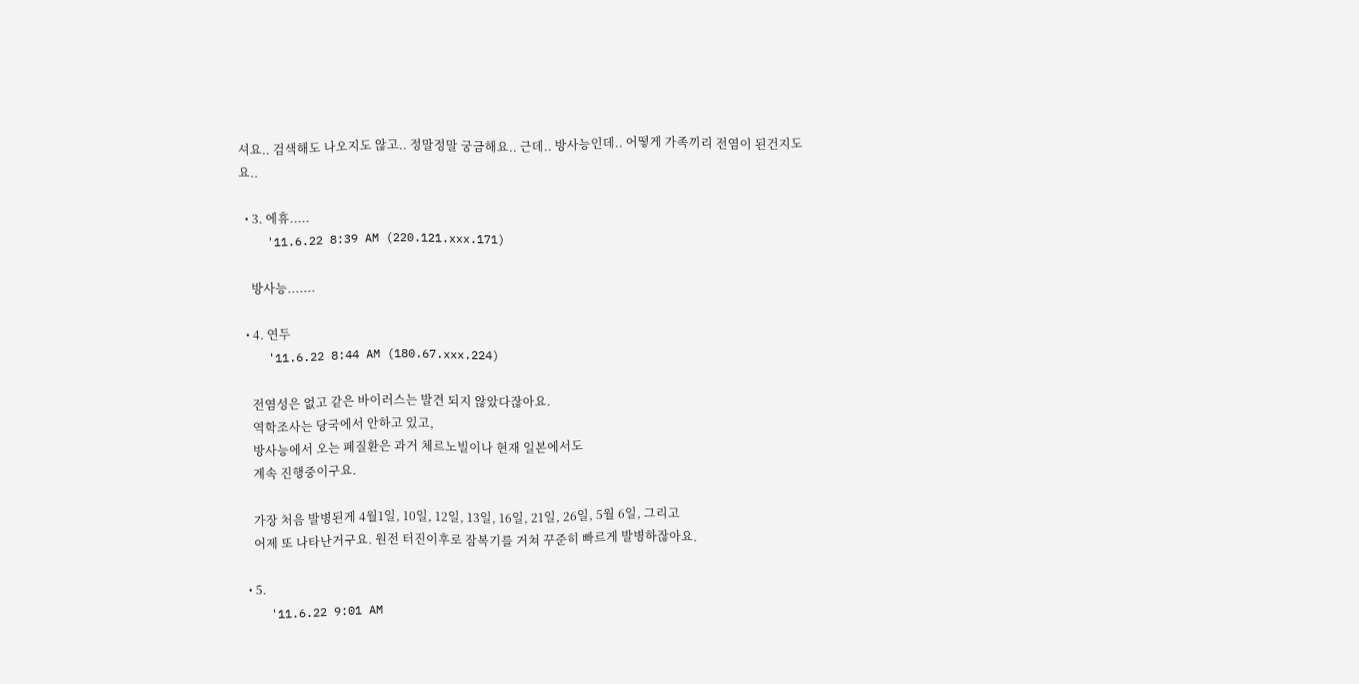셔요.. 검색해도 나오지도 않고.. 정말정말 궁금해요.. 근데.. 방사능인데.. 어떻게 가족끼리 전염이 된건지도요..

  • 3. 에휴.....
    '11.6.22 8:39 AM (220.121.xxx.171)

    방사능.......

  • 4. 연두
    '11.6.22 8:44 AM (180.67.xxx.224)

    전염성은 없고 같은 바이러스는 발견 되지 않았다잖아요.
    역학조사는 당국에서 안하고 있고,
    방사능에서 오는 폐질환은 과거 체르노빌이나 현재 일본에서도
    계속 진행중이구요.

    가장 처음 발병된게 4월1일, 10일, 12일, 13일, 16일, 21일, 26일, 5월 6일, 그리고
    어제 또 나타난거구요. 원전 터진이후로 잠복기를 거쳐 꾸준히 빠르게 발병하잖아요.

  • 5.
    '11.6.22 9:01 AM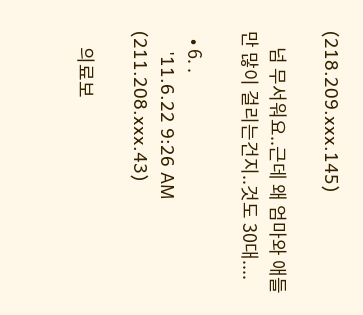(218.209.xxx.145)

    넘 무서워요..근데 왜 엄마와 애들만 많이 걸리는건지..것도 30대....

  • 6. .
    '11.6.22 9:26 AM (211.208.xxx.43)

    의료보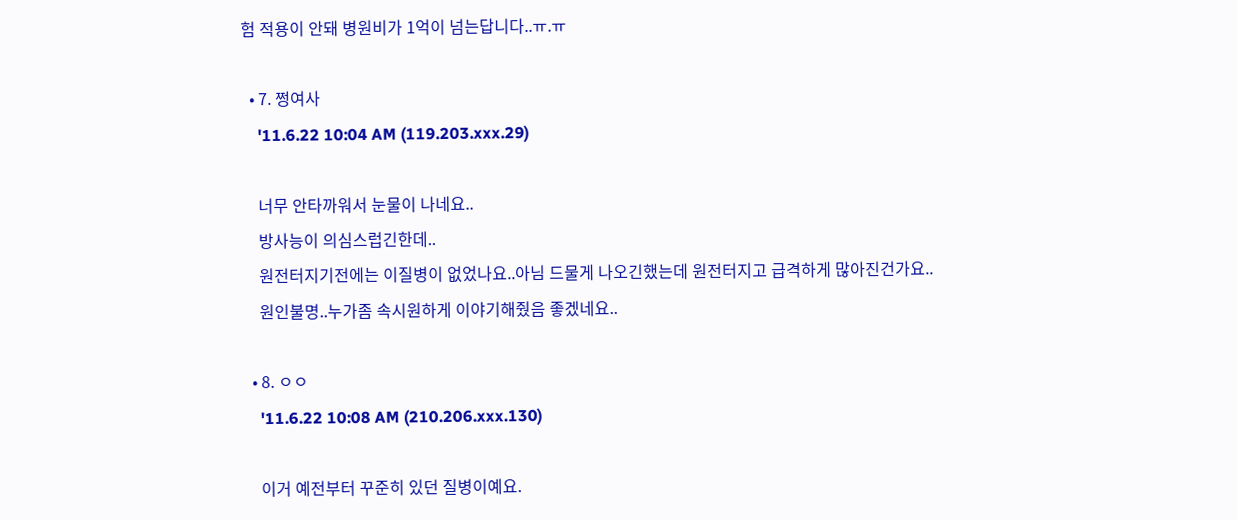험 적용이 안돼 병원비가 1억이 넘는답니다..ㅠ.ㅠ

  • 7. 쩡여사
    '11.6.22 10:04 AM (119.203.xxx.29)

    너무 안타까워서 눈물이 나네요..
    방사능이 의심스럽긴한데..
    원전터지기전에는 이질병이 없었나요..아님 드물게 나오긴했는데 원전터지고 급격하게 많아진건가요..
    원인불명..누가좀 속시원하게 이야기해줬음 좋겠네요..

  • 8. ㅇㅇ
    '11.6.22 10:08 AM (210.206.xxx.130)

    이거 예전부터 꾸준히 있던 질병이예요.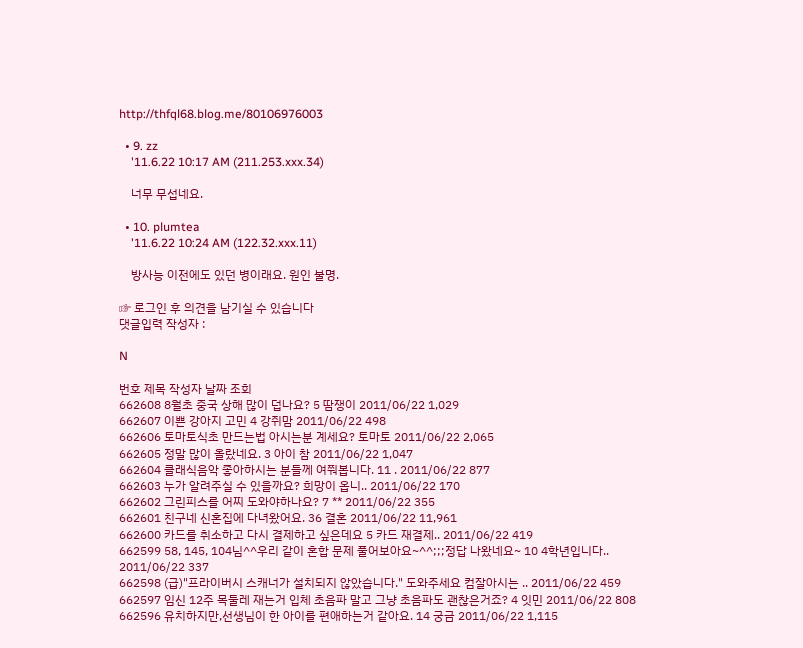http://thfql68.blog.me/80106976003

  • 9. zz
    '11.6.22 10:17 AM (211.253.xxx.34)

    너무 무섭네요.

  • 10. plumtea
    '11.6.22 10:24 AM (122.32.xxx.11)

    방사능 이전에도 있던 병이래요. 원인 불명.

☞ 로그인 후 의견을 남기실 수 있습니다
댓글입력 작성자 :

N

번호 제목 작성자 날짜 조회
662608 8월초 중국 상해 많이 덥나요? 5 땀쟁이 2011/06/22 1,029
662607 이쁜 강아지 고민 4 강쥐맘 2011/06/22 498
662606 토마토식초 만드는법 아시는분 계세요? 토마토 2011/06/22 2,065
662605 정말 많이 올랐네요. 3 아이 참 2011/06/22 1,047
662604 클래식음악 좋아하시는 분들께 여쭤봅니다. 11 . 2011/06/22 877
662603 누가 알려주실 수 있을까요? 희망이 옵니.. 2011/06/22 170
662602 그린피스를 어찌 도와야하나요? 7 ** 2011/06/22 355
662601 친구네 신혼집에 다녀왔어요. 36 결혼 2011/06/22 11,961
662600 카드를 취소하고 다시 결제하고 싶은데요 5 카드 재결제.. 2011/06/22 419
662599 58, 145, 104님^^우리 같이 혼합 문제 풀어보아요~^^;;;정답 나왔네요~ 10 4학년입니다.. 2011/06/22 337
662598 (급)"프라이버시 스캐너가 설치되지 않았습니다." 도와주세요 컴잘아시는 .. 2011/06/22 459
662597 임신 12주 목둘레 재는거 입체 초음파 말고 그냥 초음파도 괜찮은거죠? 4 잇민 2011/06/22 808
662596 유치하지만,선생님이 한 아이를 편애하는거 같아요. 14 궁금 2011/06/22 1,115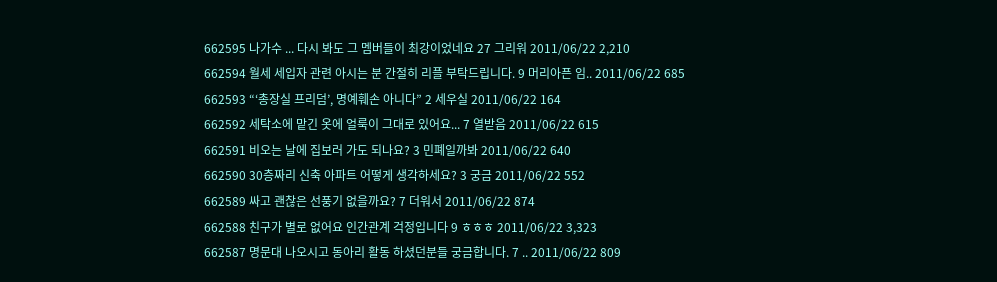662595 나가수 ... 다시 봐도 그 멤버들이 최강이었네요 27 그리워 2011/06/22 2,210
662594 월세 세입자 관련 아시는 분 간절히 리플 부탁드립니다. 9 머리아픈 임.. 2011/06/22 685
662593 “‘총장실 프리덤’, 명예훼손 아니다” 2 세우실 2011/06/22 164
662592 세탁소에 맡긴 옷에 얼룩이 그대로 있어요... 7 열받음 2011/06/22 615
662591 비오는 날에 집보러 가도 되나요? 3 민폐일까봐 2011/06/22 640
662590 30층짜리 신축 아파트 어떻게 생각하세요? 3 궁금 2011/06/22 552
662589 싸고 괜찮은 선풍기 없을까요? 7 더워서 2011/06/22 874
662588 친구가 별로 없어요 인간관계 걱정입니다 9 ㅎㅎㅎ 2011/06/22 3,323
662587 명문대 나오시고 동아리 활동 하셨던분들 궁금합니다. 7 .. 2011/06/22 809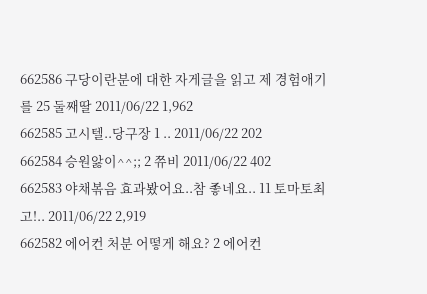662586 구당이란분에 대한 자게글을 읽고 제 경험애기를 25 둘째딸 2011/06/22 1,962
662585 고시텔..당구장 1 .. 2011/06/22 202
662584 승원앓이^^;; 2 쮸비 2011/06/22 402
662583 야채볶음 효과봤어요..참 좋네요.. 11 토마토최고!.. 2011/06/22 2,919
662582 에어컨 처분 어떻게 해요? 2 에어컨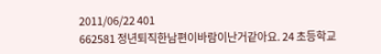2011/06/22 401
662581 정년퇴직한남편이바람이난거같아요. 24 초등학교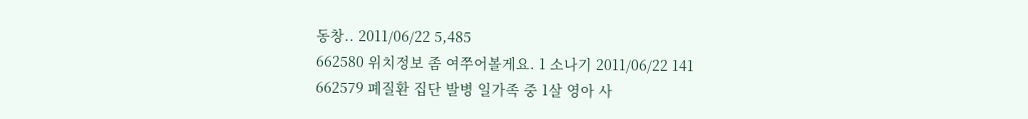동창.. 2011/06/22 5,485
662580 위치정보 좀 여쭈어볼게요. 1 소나기 2011/06/22 141
662579 폐질환 집단 발병 일가족 중 1살 영아 사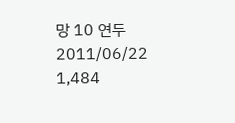망 10 연두 2011/06/22 1,484